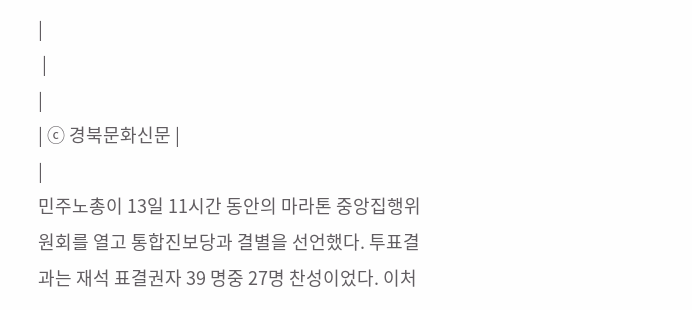|
 |
|
| ⓒ 경북문화신문 |
|
민주노총이 13일 11시간 동안의 마라톤 중앙집행위원회를 열고 통합진보당과 결별을 선언했다. 투표결과는 재석 표결권자 39 명중 27명 찬성이었다. 이처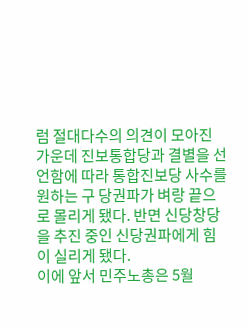럼 절대다수의 의견이 모아진 가운데 진보통합당과 결별을 선언함에 따라 통합진보당 사수를 원하는 구 당권파가 벼랑 끝으로 몰리게 됐다. 반면 신당창당을 추진 중인 신당권파에게 힘이 실리게 됐다.
이에 앞서 민주노총은 5월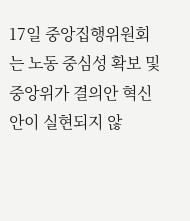17일 중앙집행위원회는 노동 중심성 확보 및 중앙위가 결의안 혁신안이 실현되지 않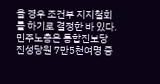을 경우 조건부 지지철회를 하기로 결정한 바 있다.
민주노총은 통합진보당 진성당원 7만5천여명 중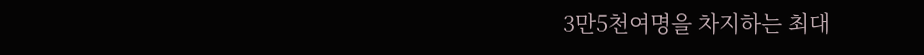3만5천여명을 차지하는 최대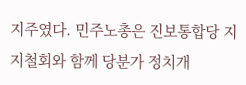지주였다. 민주노총은 진보통합당 지지철회와 함께 당분가 정치개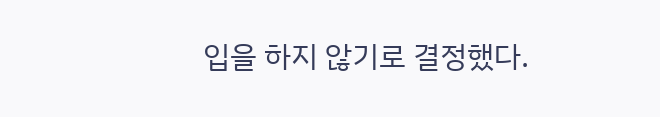입을 하지 않기로 결정했다.